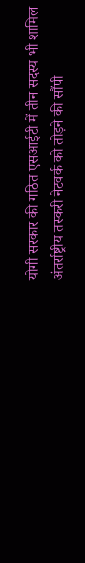योगी सरकार की गठित एसआईटी में तीन सदस्य भी शामिल
अंतर्राष्ट्रीय तस्करी नेटवर्क को तोड़ने की सौंपी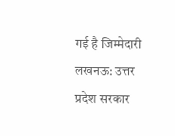गई है जिम्मेदारी
लखनऊ: उत्तर प्रदेश सरकार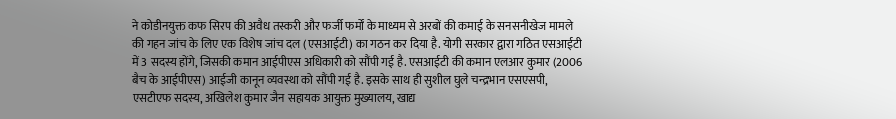ने कोडीनयुक्त कफ सिरप की अवैध तस्करी और फर्जी फर्मों के माध्यम से अरबों की कमाई के सनसनीखेज मामले की गहन जांच के लिए एक विशेष जांच दल (एसआईटी) का गठन कर दिया है. योगी सरकार द्वारा गठित एसआईटी में 3 सदस्य होंगे, जिसकी कमान आईपीएस अधिकारी को सौंपी गई है. एसआईटी की कमान एलआर कुमार (2006 बैच के आईपीएस) आईजी कानून व्यवस्था को सौंपी गई है. इसके साथ ही सुशील घुले चन्द्रभान एसएसपी, एसटीएफ सदस्य, अखिलेश कुमार जैन सहायक आयुक्त मुख्यालय, खाद्य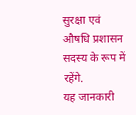सुरक्षा एवं औषधि प्रशासन सदस्य के रूप में रहेंगे.
यह जानकारी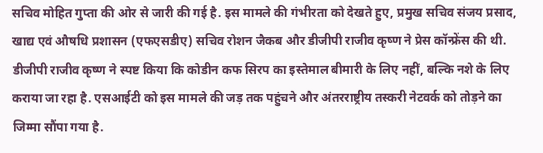सचिव मोहित गुप्ता की ओर से जारी की गई है. इस मामले की गंभीरता को देखते हुए, प्रमुख सचिव संजय प्रसाद, खाद्य एवं औषधि प्रशासन (एफएसडीए) सचिव रोशन जैकब और डीजीपी राजीव कृष्ण ने प्रेस कॉन्फ्रेंस की थी. डीजीपी राजीव कृष्ण ने स्पष्ट किया कि कोडीन कफ सिरप का इस्तेमाल बीमारी के लिए नहीं, बल्कि नशे के लिए कराया जा रहा है. एसआईटी को इस मामले की जड़ तक पहुंचने और अंतरराष्ट्रीय तस्करी नेटवर्क को तोड़ने का जिम्मा सौंपा गया है.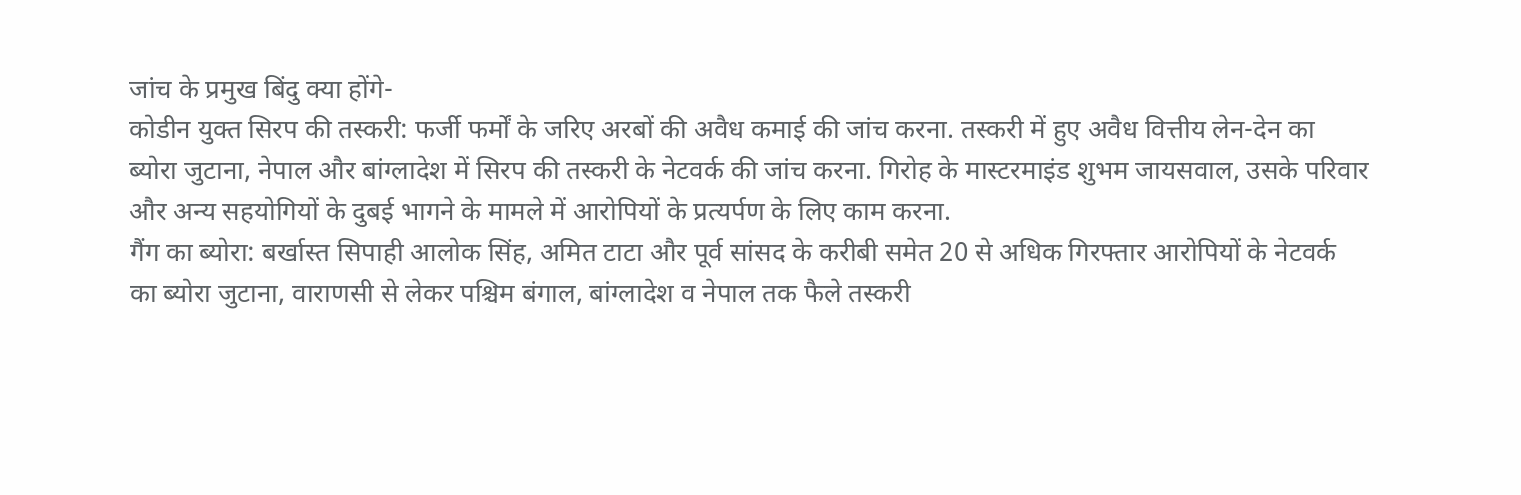जांच के प्रमुख बिंदु क्या होंगे-
कोडीन युक्त सिरप की तस्करी: फर्जी फर्मों के जरिए अरबों की अवैध कमाई की जांच करना. तस्करी में हुए अवैध वित्तीय लेन-देन का ब्योरा जुटाना, नेपाल और बांग्लादेश में सिरप की तस्करी के नेटवर्क की जांच करना. गिरोह के मास्टरमाइंड शुभम जायसवाल, उसके परिवार और अन्य सहयोगियों के दुबई भागने के मामले में आरोपियों के प्रत्यर्पण के लिए काम करना.
गैंग का ब्योरा: बर्खास्त सिपाही आलोक सिंह, अमित टाटा और पूर्व सांसद के करीबी समेत 20 से अधिक गिरफ्तार आरोपियों के नेटवर्क का ब्योरा जुटाना, वाराणसी से लेकर पश्चिम बंगाल, बांग्लादेश व नेपाल तक फैले तस्करी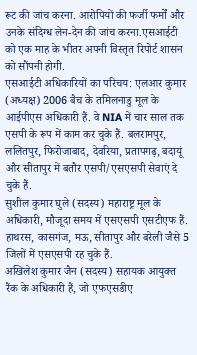रूट की जांच करना. आरोपियों की फर्जी फर्मों और उनके संदिग्ध लेन-देन की जांच करना.एसआईटी को एक माह के भीतर अपनी विस्तृत रिपोर्ट शासन को सौंपनी होगी.
एसआईटी अधिकारियों का परिचय: एलआर कुमार (अध्यक्ष) 2006 बैच के तमिलनाडु मूल के आईपीएस अधिकारी हैं. वे NIA में चार साल तक एसपी के रूप में काम कर चुके हैं. बलरामपुर, ललितपुर, फिरोजाबाद, देवरिया, प्रतापगढ़, बदायूं और सीतापुर में बतौर एसपी/एसएसपी सेवाएं दे चुके हैं.
सुशील कुमार घुले (सदस्य) महाराष्ट्र मूल के अधिकारी, मौजूदा समय में एसएसपी एसटीएफ हैं. हाथरस, कासगंज, मऊ, सीतापुर और बरेली जैसे 5 जिलों में एसएसपी रह चुके हैं.
अखिलेश कुमार जैन (सदस्य) सहायक आयुक्त रैंक के अधिकारी हैं, जो एफएसडीए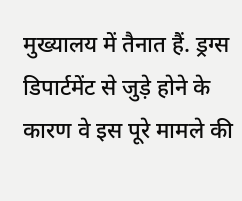मुख्यालय में तैनात हैं. ड्रग्स डिपार्टमेंट से जुड़े होने के कारण वे इस पूरे मामले की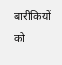बारीकियों को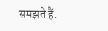समझते हैं.